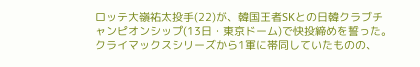ロッテ大嶺祐太投手(22)が、韓国王者SKとの日韓クラブチャンピオンシップ(13日・東京ドーム)で快投締めを誓った。クライマックスシリーズから1軍に帯同していたものの、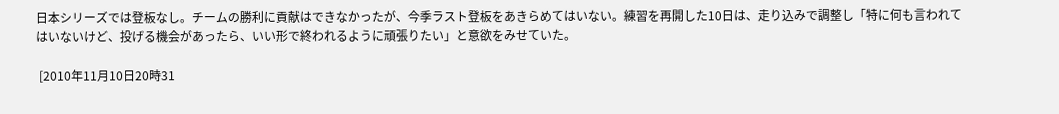日本シリーズでは登板なし。チームの勝利に貢献はできなかったが、今季ラスト登板をあきらめてはいない。練習を再開した10日は、走り込みで調整し「特に何も言われてはいないけど、投げる機会があったら、いい形で終われるように頑張りたい」と意欲をみせていた。

 [2010年11月10日20時31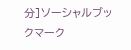分]ソーシャルブックマーク